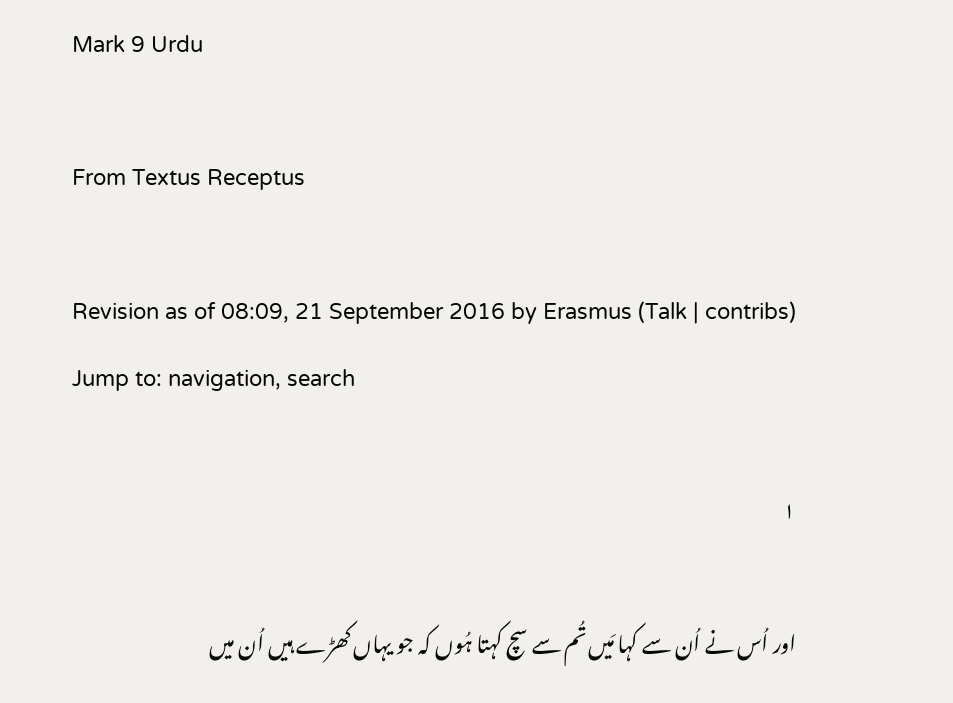Mark 9 Urdu

From Textus Receptus

Revision as of 08:09, 21 September 2016 by Erasmus (Talk | contribs)
Jump to: navigation, search

۱

اور اُس نے اُن سے کہا مَیں تُم سے سچ کہتا ہُوں کہ جو یہاں کھڑے ہیں اُن میں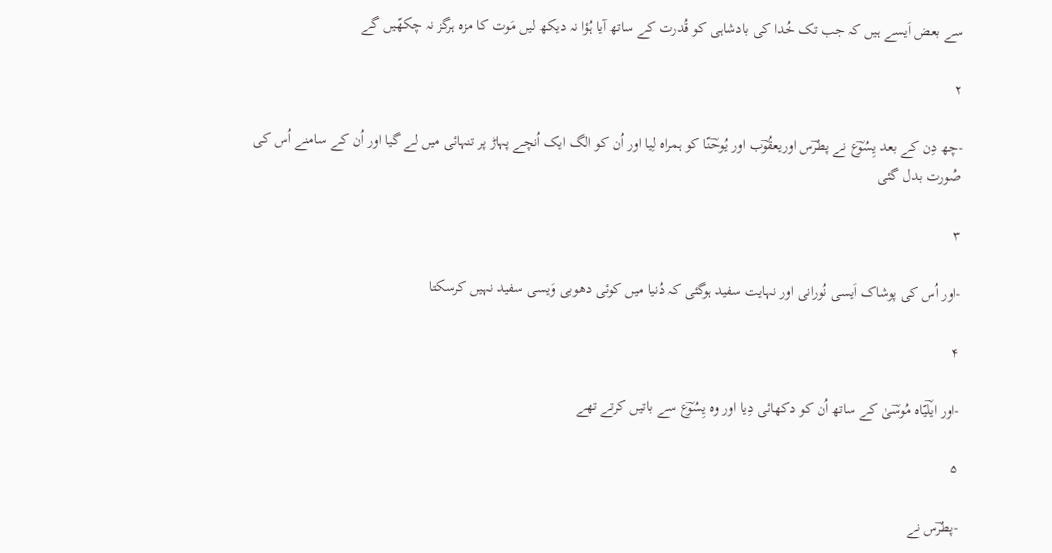سے بعض اَیسے ہیں کہ جب تک خُدا کی بادشاہی کو قُدرت کے ساتھ آیا ہُؤا نہ دیکھ لیں مَوت کا مزہ ہرگز نہ چکھّیں گے

۲

-چھ دِن کے بعد یِسُوؔع نے پطرؔس اوریعقُوؔب اور یُوحؔنّا کو ہمراہ لِیا اور اُن کو الگ ایک اُنچے پہاڑ پر تنہائی میں لے گیا اور اُن کے سامنے اُس کی صُورت بدل گئی

۳

-اور اُس کی پوشاک اَیسی نُورانی اور نہایت سفید ہوگئی کہ دُنیا میں کوئی دھوبی وَیسی سفید نہیں کرسکتا

۴

-اور ایلؔیّاہ مُوسؔیٰ کے ساتھ اُن کو دکھائی دِیا اور وہ یِسُوؔع سے باتیں کرتے تھے

۵

-پطرؔس نے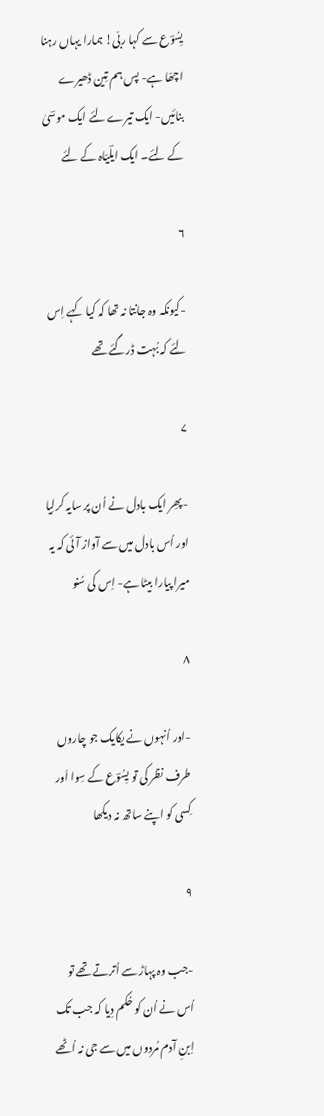یِسُوؔع سے کہا ربّی! ہمارا یہاں رہنا اچھّا ہے- پس ہم تِین ڈھیرے بنائیں- ایک تیرے لِئے ایک موسؔیٰ کے لِئے۔ ایک ایلؔیّاہ کے لِئے

۶

-کیونکہ وہ جانتا نہ تھا کہ کیا کہے اِس لِئے کہ بُہت ڈرگئے تھے

۷

-پھِر ایک بادل نے اُن پر سایہ کرلِیا اور اُس بادل میں سے آواز آئی کہ یہ میرا پیارا بیٹا ہے- اِس کی سُنو

۸

-اور اُنہوں نے یکایک جو چاروں طرف نظر کی تو یِسُوؔع کے سِوا اَور کِسی کو اپنے ساتھ نہ دیکھا

۹

-جب وہ پہاڑ سے اُترتے تھے تو اُس نے اُن کو حُکم دِیا کہ جب تک اِبنِ آدم مُردوں میں سے جی نہ اُٹھے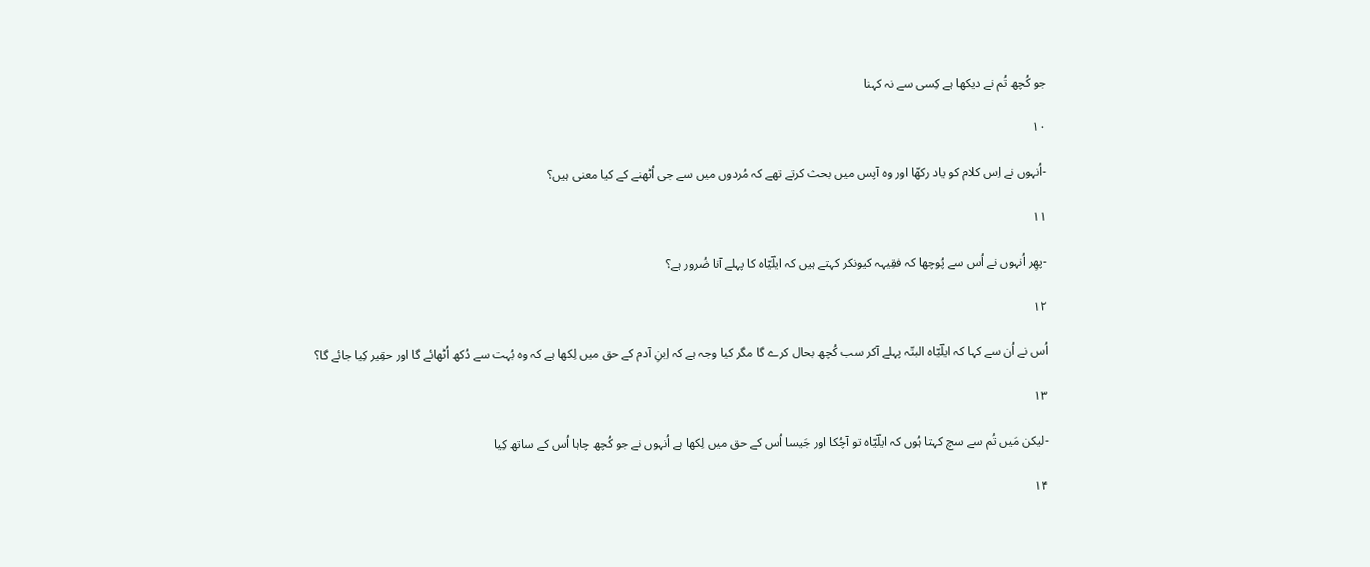جو کُچھ تُم نے دیکھا ہے کِسی سے نہ کہنا

۱۰

-اُنہوں نے اِس کلام کو یاد رکھّا اور وہ آپس میں بحث کرتے تھے کہ مُردوں میں سے جی اُٹھنے کے کیا معنی ہیں؟

۱۱

-پھِر اُنہوں نے اُس سے پُوچھا کہ فقِیہہ کیونکر کہتے ہیں کہ ایلؔیّاہ کا پہلے آنا ضُرور ہے؟

۱۲

اُس نے اُن سے کہا کہ ایلؔیّاہ البتّہ پہلے آکر سب کُچھ بحال کرے گا مگر کیا وجہ ہے کہ اِبنِ آدم کے حق میں لِکھا ہے کہ وہ بُہت سے دُکھ اُٹھائے گا اور حقِیر کِیا جائے گا؟

۱۳

-لیکن مَیں تُم سے سچ کہتا ہُوں کہ ایلؔیّاہ تو آچُکا اور جَیسا اُس کے حق میں لِکھا ہے اُنہوں نے جو کُچھ چاہا اُس کے ساتھ کِیا

۱۴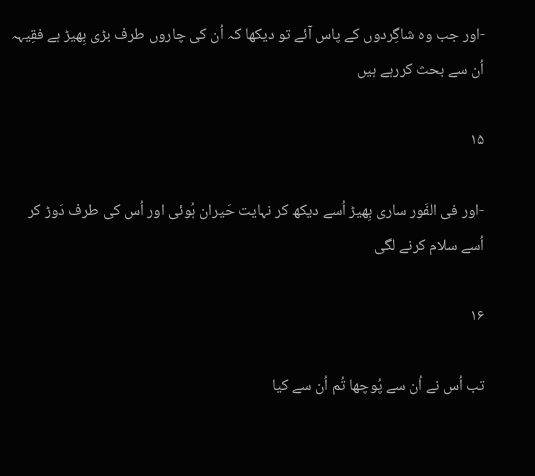-اور جب وہ شاگِردوں کے پاس آئے تو دیکھا کہ اُن کی چاروں طرف بڑی بِھیڑ ہے فقِیہہ اُن سے بحث کررہے ہیں

۱۵

-اور فی الفَور ساری بِھیڑ اُسے دیکھ کر نہایت حَیران ہُوئی اور اُس کی طرف دَوڑ کر اُسے سلام کرنے لگی

۱۶

تب اُس نے اُن سے پُوچھا تُم اُن سے کیا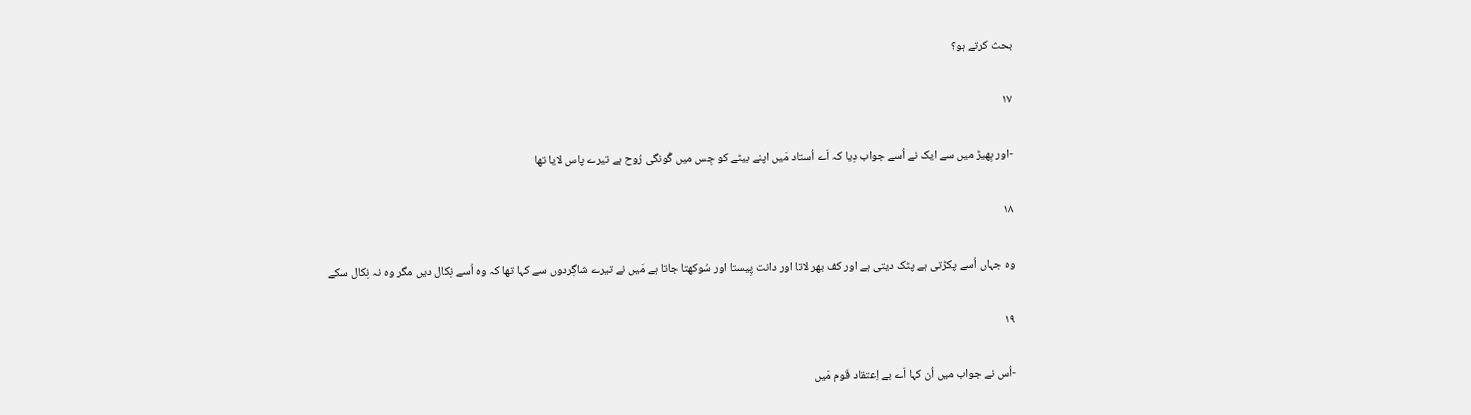بحث کرتے ہو؟

۱۷

-اور بِھیڑ میں سے ایک نے اُسے جواب دِیا کہ اَے اُستاد مَیں اپنے بیٹے کو جِس میں گُونگی رُوح ہے تیرے پاس لایا تھا

۱۸

وہ جہاں اُسے پکڑتی ہے پٹک دیتی ہے اور کف بھر لاتا اور دانت پِیستا اور سُوکھتا جاتا ہے مَیں نے تیرے شاگِردوں سے کہا تھا کہ وہ اُسے نِکال دیں مگر وہ نہ نِکال سکے

۱۹

-اُس نے جواب میں اُن کہا اَے بے اِعتقاد قَوم مَیں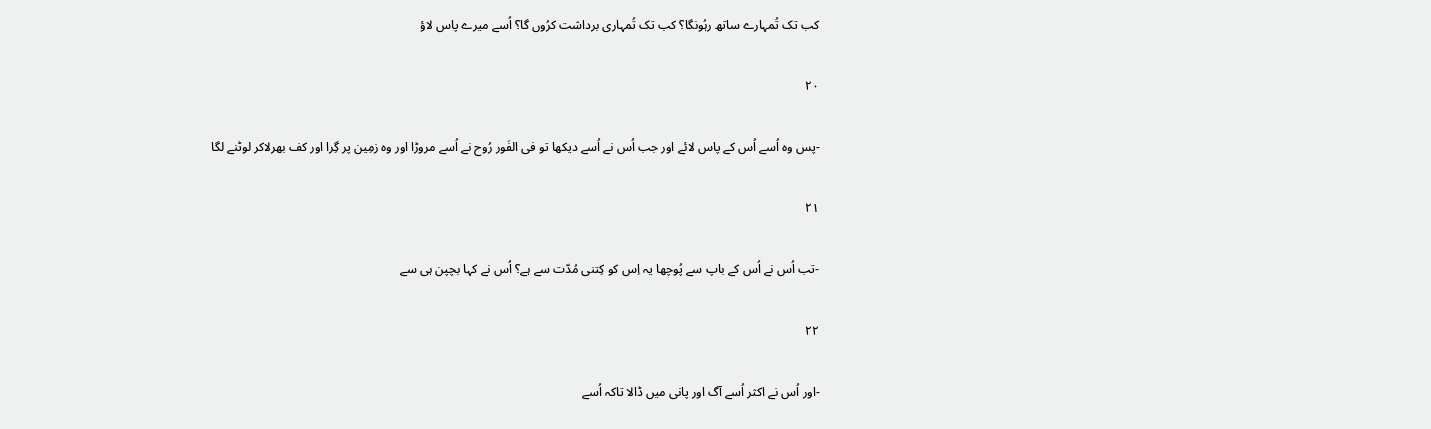کب تک تُمہارے ساتھ رہُونگا؟ کب تک تُمہاری برداشت کرُوں گا؟ اُسے میرے پاس لاؤ

۲۰

-پس وہ اُسے اُس کے پاس لائے اور جب اُس نے اُسے دیکھا تو فی الفَور رُوح نے اُسے مروڑا اور وہ زمِین پر گِرا اور کف بھرلاکر لوٹنے لگا

۲۱

-تب اُس نے اُس کے باپ سے پُوچھا یہ اِس کو کِتنی مُدّت سے ہے؟ اُس نے کہا بچپن ہی سے

۲۲

-اور اُس نے اکثر اُسے آگ اور پانی میں ڈالا تاکہ اُسے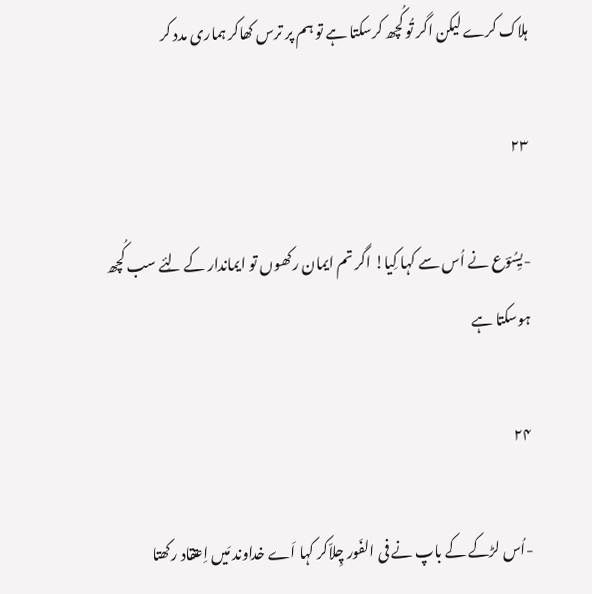ہلاک کرے لیکن اگر تُو کُچھ کرسکتا ہے تو ہم پر ترس کھاکر ہماری مدد کر

۲۳

-یِسُوؔع نے اُس سے کہا کِیا! اگر تم ایمان رکھوں تو ایماندار کے لِئے سب کُچھ ہوسکتا ہے

۲۴

-اُس لڑکے کے باپ نے فی الفَور چِلاّکر کہا اَے خداوند مَیں اِعتقاد رکھتا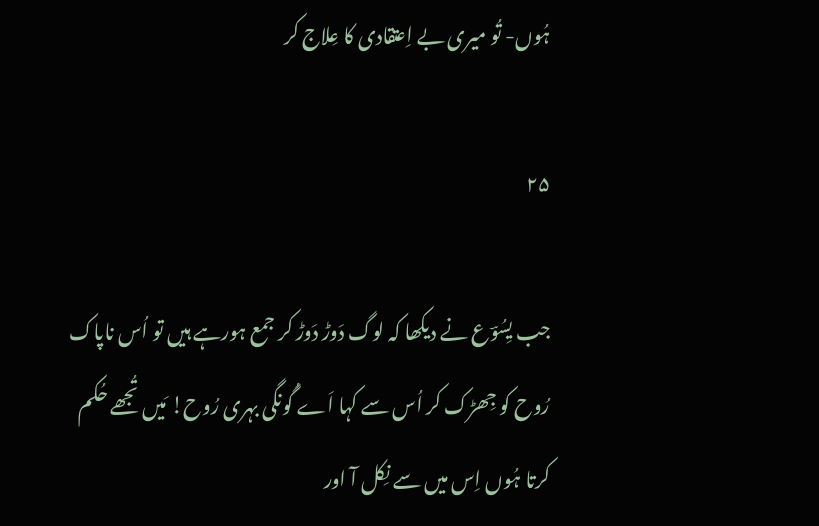ہُوں- تُو میری بے اِعتقادی کا عِلاج کر

۲۵

جب یِسُوؔع نے دیکھا کہ لوگ دَوڑ دَوڑ کر جمع ہورہے ہیں تو اُس ناپاک رُوح کو جِھڑک کر اُس سے کہا اَے گُونگی بہری رُوح! مَیں تُجھے حُکم کرتا ہُوں اِس میں سے نِکل آ اور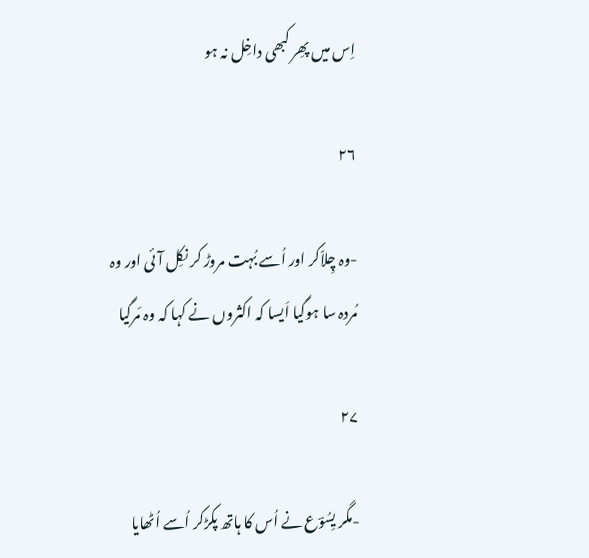اِس میں پھِر کبھی داخِل نہ ہو

۲۶

-وہ چِلاّکر اور اُسے بُہت مروڑ کر نکِل آئی اور وہ مُردہ سا ہوگیا اَیسا کہ اکثروں نے کہا کہ وہ مَرگیا

۲۷

-مگر یِسُوؔع نے اُس کا ہاتھ پکڑکر اُسے اُٹھایا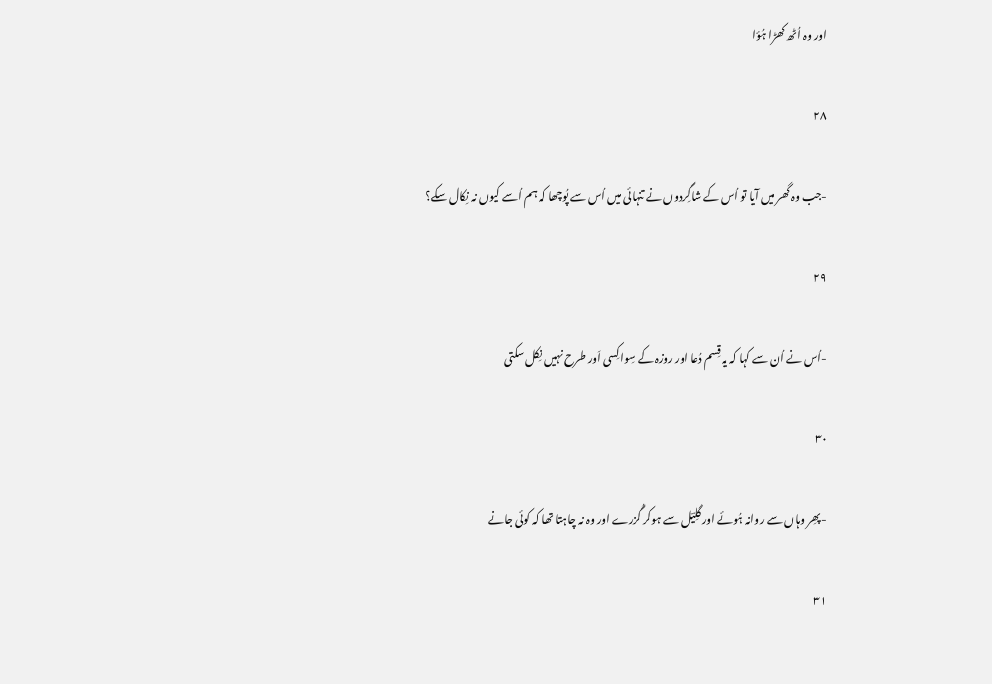اور وہ اُٹھ کھڑا ہُؤا

۲۸

-جب وہ گھر میں آیا تو اُس کے شاگِردوں نے تنہائی میں اُس سے پُوچھا کہ ہم اُسے کیوں نہ نِکال سکے؟

۲۹

-اُس نے اُن سے کہا کہ یہ قِسم دُعا اور روزہ کے سِوا کِسی اَور طرح نہیں نِکل سکتی

۳۰

-پھِر وہاں سے روانہ ہُوئے اور گلِیؔل سے ہوکر گُزرے اور وہ نہ چاہتا تھا کہ کوئی جانے

۳۱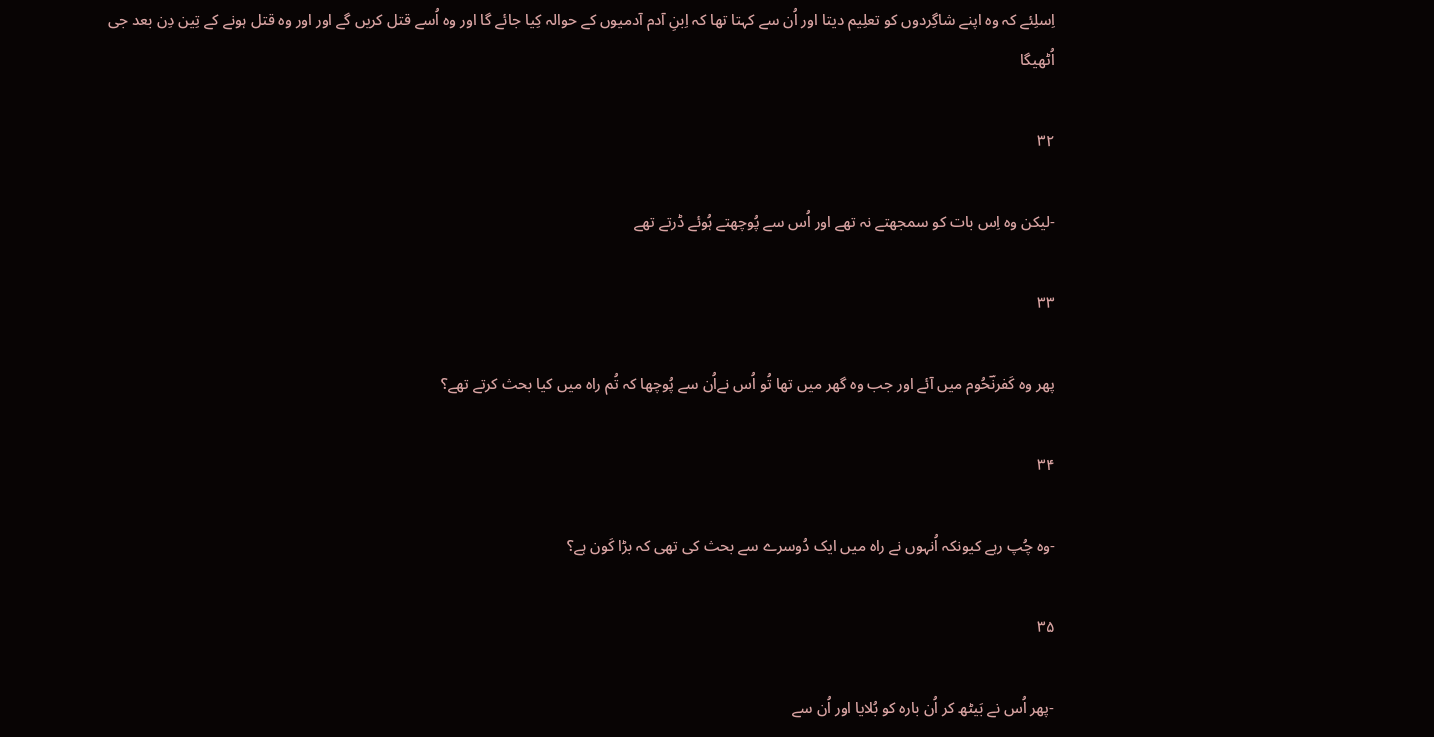اِسلِئے کہ وہ اپنے شاگِردوں کو تعلِیم دیتا اور اُن سے کہتا تھا کہ اِبنِ آدم آدمیوں کے حوالہ کِیا جائے گا اور وہ اُسے قتل کریں گے اور اور وہ قتل ہونے کے تِین دِن بعد جی اُٹھیگا

۳۲

-لیکن وہ اِس بات کو سمجھتے نہ تھے اور اُس سے پُوچھتے ہُوئے ڈرتے تھے

۳۳

پھر وہ کَفرنؔحُوم میں آئے اور جب وہ گھر میں تھا تُو اُس نےاُن سے پُوچھا کہ تُم راہ میں کیا بحث کرتے تھے؟

۳۴

-وہ چُپ رہے کیونکہ اُنہوں نے راہ میں ایک دُوسرے سے بحث کی تھی کہ بڑا کَون ہے؟

۳۵

-پھر اُس نے بَیٹھ کر اُن بارہ کو بُلایا اور اُن سے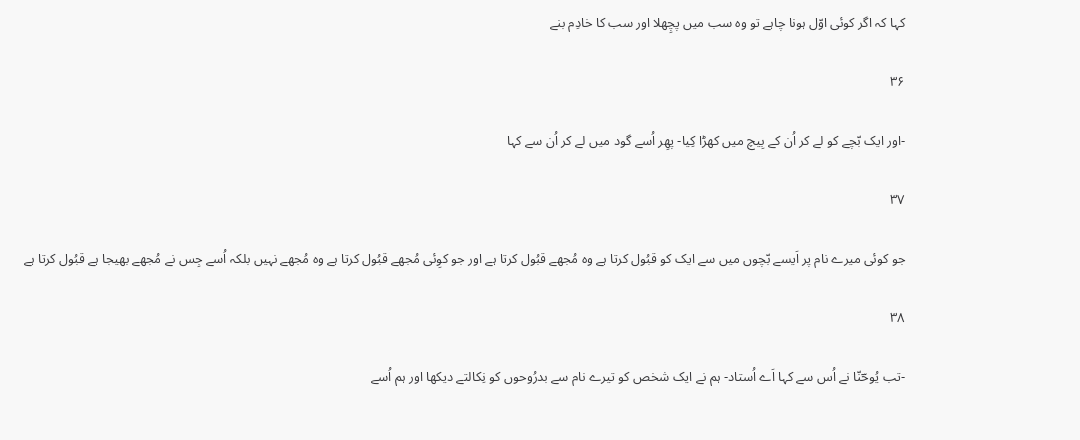کہا کہ اگر کوئی اوّل ہونا چاہے تو وہ سب میں پچِھلا اور سب کا خادِم بنے

۳۶

-اور ایک بّچے کو لے کر اُن کے بِیچ میں کھڑا کِیا- پھِر اُسے گود میں لے کر اُن سے کہا

۳۷

جو کوئی میرے نام پر اَیسے بّچوں میں سے ایک کو قبُول کرتا ہے وہ مُجھے قبُول کرتا ہے اور جو کوِئی مُجھے قبُول کرتا ہے وہ مُجھے نہیں بلکہ اُسے جِس نے مُجھے بھیجا ہے قبُول کرتا ہے

۳۸

-تب یُوحؔنّا نے اُس سے کہا اَے اُستاد- ہم نے ایک شخص کو تیرے نام سے بدرُوحوں کو نِکالتے دیکھا اور ہم اُسے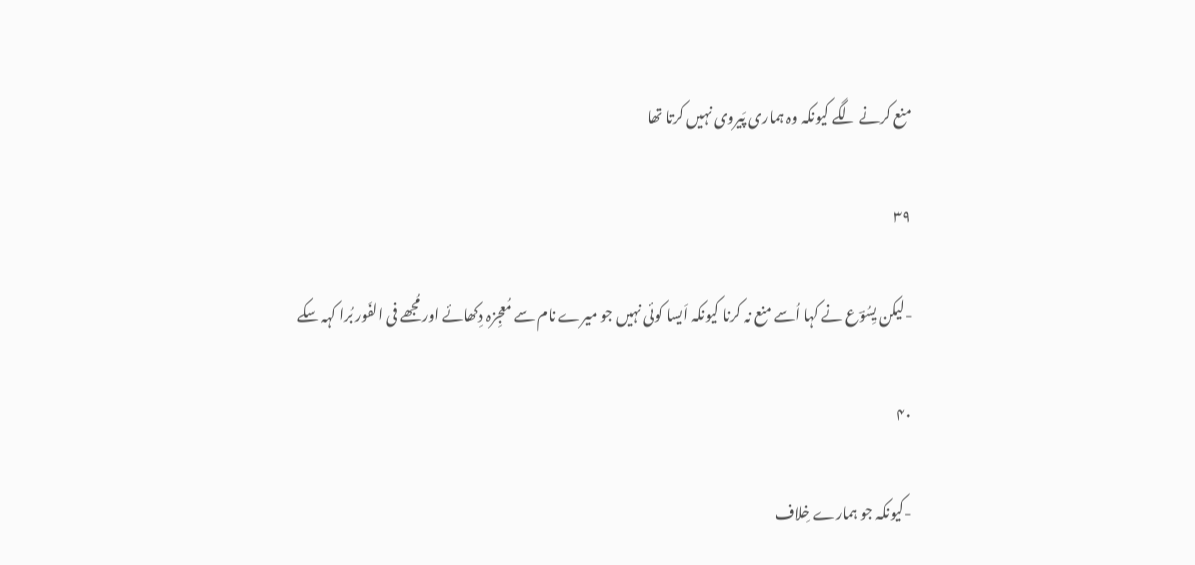منع کرنے لگے کیونکہ وہ ہماری پَیروی نہیں کرتا تھا

۳۹

-لیکن یِسُوؔع نے کہا اُسے منع نہ کرنا کیونکہ اَیسا کوئی نہیں جو میرے نام سے مُعجِزہ دِکھائے اور مُجھے فی الفَور بُرا کہہ سکے

۴۰

-کیونکہ جو ہمارے خِلاف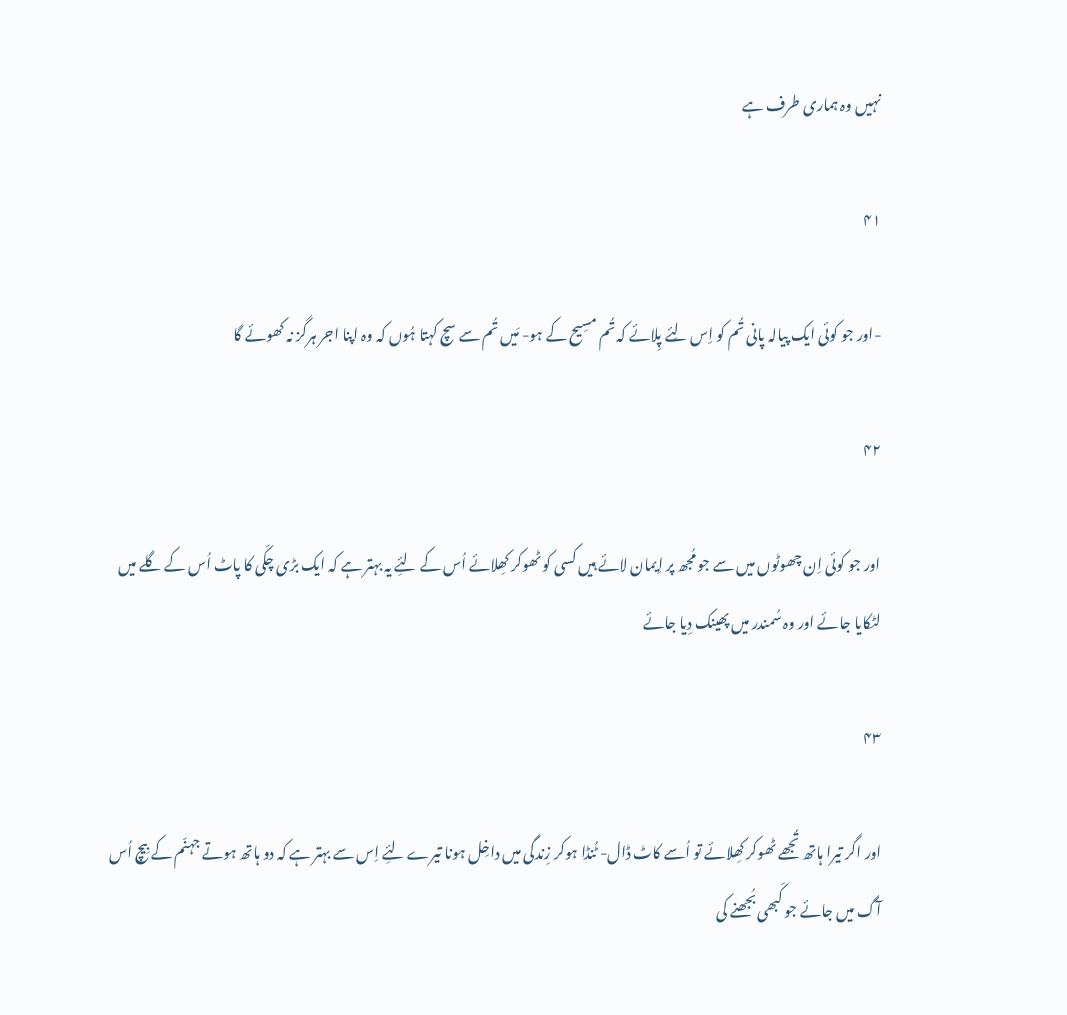نہیں وہ ہماری طرف ہے

۴۱

-اور جو کوئی ایک پیالہ پانی تُم کو اِس لِئے پِلائے کہ تُم مسِیح کے ہو- مَیں تُم سے سچ کہتا ہُوں کہ وہ اپنا اجر ہرگز نہ کھوئے گا

۴۲

اور جو کوئی اِن چھوٹوں میں سے جو مُجھ پر اِیمان لائے ہیں کسی کو ٹھوکر کھِلائے اُس کے لئِے یہ بہتر ہے کہ ایک بڑی چکّی کا پاٹ اُس کے گلے میں لٹکایا جائے اور وہ سُمندر میں پھینک دِیا جائے

۴۳

اور اگر تیرا ہاتھ تُجھے ٹھوکر کھِلائے تو اُسے کاٹ ڈال- ٹُنڈا ہوکر زِندگی میں داخِل ہونا تیرے لئِے اِس سے بہتر ہے کہ دو ہاتھ ہوتے جہنّم کے بِیچ اُس آگ میں جائے جو کَبھی بُجھنے کی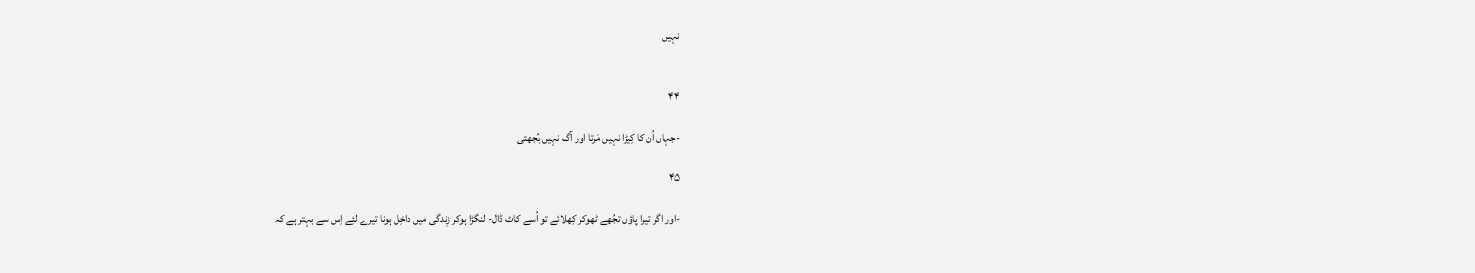نہیں


۴۴

-جہاں اُن کا کِیڑا نہیں مَرتا اور آگ نہیں بُجھتی

۴۵

-اور اگر تیرا پاؤں تجُھے ٹھوکر کِھلائے تو اُسے کاٹ ڈال- لنگڑا ہوکر زِندگی میں داخِل ہونا تیرے لئِے اِس سے بہتر ہے کہ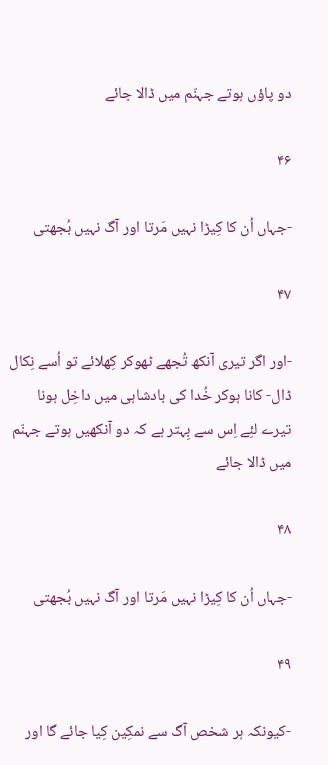دو پاؤں ہوتے جہنّم میں ڈالا جائے

۴۶

-جہاں اُن کا کِیڑا نہیں مَرتا اور آگ نہیں بُجھتی

۴۷

-اور اگر تیری آنکھ تُجھے ٹھوکر کِھلائے تو اُسے نِکال ڈال- کانا ہوکر خُدا کی بادشاہی میں داخِل ہونا تیرے لئِے اِس سے بِہتر ہے کہ دو آنکھیں ہوتے جہنّم میں ڈالا جائے

۴۸

-جہاں اُن کا کِیڑا نہیں مَرتا اور آگ نہیں بُجھتی

۴۹

-کیونکہ ہر شخص آگ سے نمکِین کِیا جائے گا اور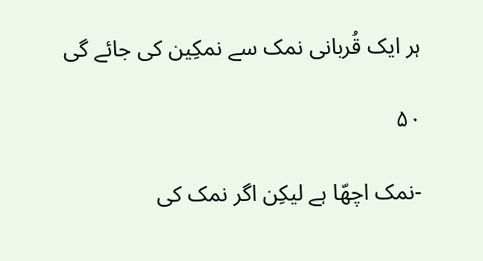ہر ایک قُربانی نمک سے نمکِین کی جائے گی

۵۰

-نمک اچھّا ہے لیکِن اگر نمک کی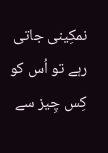نمکِینی جاتی رہے تو اُس کو کِس چِیز سے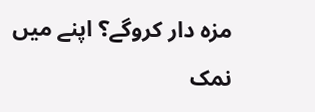مزہ دار کروگے؟ اپنے میں نمک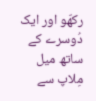رکھّو اور ایک دُوسرے کے ساتھ میل مِلاپ سے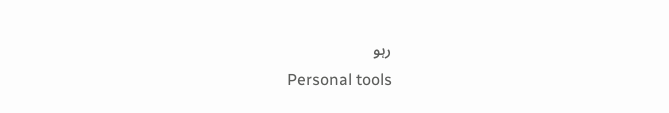رہو
Personal tools